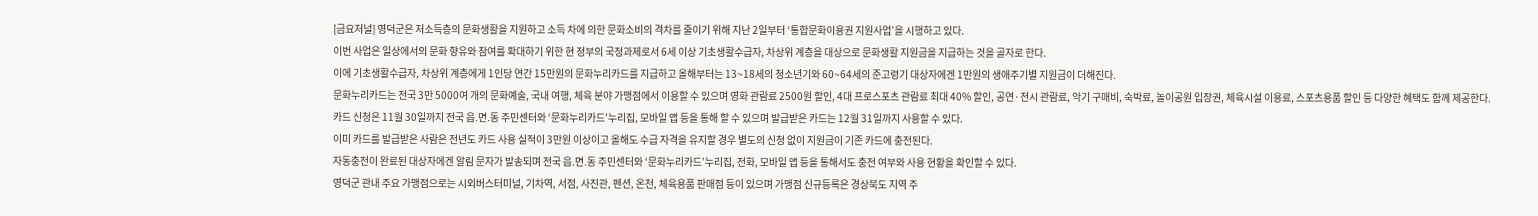[금요저널] 영덕군은 저소득층의 문화생활을 지원하고 소득 차에 의한 문화소비의 격차를 줄이기 위해 지난 2일부터 ‘통합문화이용권 지원사업’을 시행하고 있다.
이번 사업은 일상에서의 문화 향유와 참여를 확대하기 위한 현 정부의 국정과제로서 6세 이상 기초생활수급자, 차상위 계층을 대상으로 문화생활 지원금을 지급하는 것을 골자로 한다.
이에 기초생활수급자, 차상위 계층에게 1인당 연간 15만원의 문화누리카드를 지급하고 올해부터는 13~18세의 청소년기와 60~64세의 준고령기 대상자에겐 1만원의 생애주기별 지원금이 더해진다.
문화누리카드는 전국 3만 5000여 개의 문화예술, 국내 여행, 체육 분야 가맹점에서 이용할 수 있으며 영화 관람료 2500원 할인, 4대 프로스포츠 관람료 최대 40% 할인, 공연·전시 관람료, 악기 구매비, 숙박료, 놀이공원 입장권, 체육시설 이용료, 스포츠용품 할인 등 다양한 혜택도 함께 제공한다.
카드 신청은 11월 30일까지 전국 읍․면․동 주민센터와 ‘문화누리카드’누리집, 모바일 앱 등을 통해 할 수 있으며 발급받은 카드는 12월 31일까지 사용할 수 있다.
이미 카드를 발급받은 사람은 전년도 카드 사용 실적이 3만원 이상이고 올해도 수급 자격을 유지할 경우 별도의 신청 없이 지원금이 기존 카드에 충전된다.
자동충전이 완료된 대상자에겐 알림 문자가 발송되며 전국 읍․면․동 주민센터와 ‘문화누리카드’누리집, 전화, 모바일 앱 등을 통해서도 충전 여부와 사용 현황을 확인할 수 있다.
영덕군 관내 주요 가맹점으로는 시외버스터미널, 기차역, 서점, 사진관, 펜션, 온천, 체육용품 판매점 등이 있으며 가맹점 신규등록은 경상북도 지역 주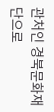관처인 경북문화재단으로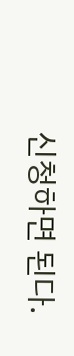신청하면 된다.